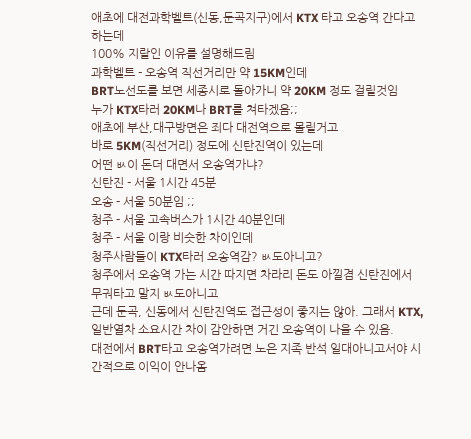애초에 대전과학벨트(신동,둔곡지구)에서 KTX 타고 오송역 간다고하는데
100% 지랄인 이유를 설명해드림
과학벨트 - 오송역 직선거리만 약 15KM인데
BRT노선도를 보면 세종시로 돌아가니 약 20KM 정도 걸릴것임
누가 KTX타러 20KM나 BRT를 쳐타겠음;;
애초에 부산,대구방면은 죄다 대전역으로 몰릴거고
바로 5KM(직선거리) 정도에 신탄진역이 있는데
어떤 ㅄ이 돈더 대면서 오송역가냐?
신탄진 - 서울 1시간 45분
오송 - 서울 50분임 ;;
청주 - 서울 고속버스가 1시간 40분인데
청주 - 서울 이랑 비슷한 차이인데
청주사람들이 KTX타러 오송역감? ㅄ도아니고?
청주에서 오송역 가는 시간 따지면 차라리 돈도 아낄겸 신탄진에서 무궈타고 말지 ㅄ도아니고
근데 둔곡, 신동에서 신탄진역도 접근성이 좋지는 않아. 그래서 KTX, 일반열차 소요시간 차이 감안하면 거긴 오송역이 나을 수 있음.
대전에서 BRT타고 오송역가려면 노은 지족 반석 일대아니고서야 시간적으로 이익이 안나옴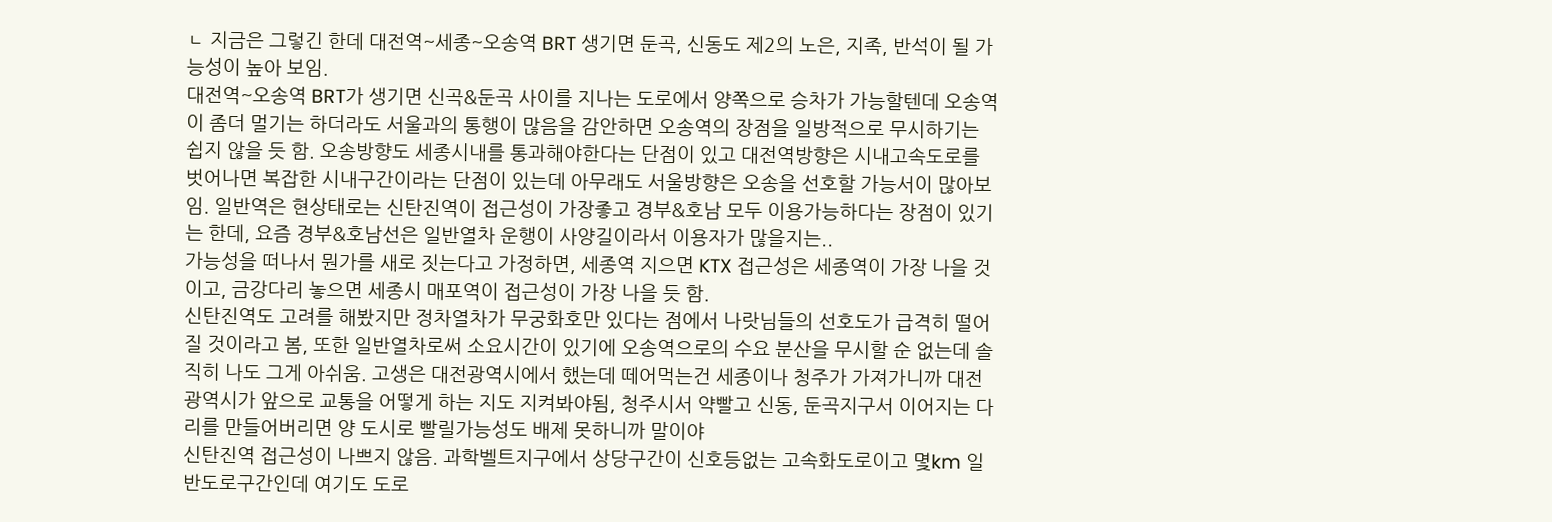ㄴ 지금은 그렇긴 한데 대전역~세종~오송역 BRT 생기면 둔곡, 신동도 제2의 노은, 지족, 반석이 될 가능성이 높아 보임.
대전역~오송역 BRT가 생기면 신곡&둔곡 사이를 지나는 도로에서 양쪽으로 승차가 가능할텐데 오송역이 좀더 멀기는 하더라도 서울과의 통행이 많음을 감안하면 오송역의 장점을 일방적으로 무시하기는 쉽지 않을 듯 함. 오송방향도 세종시내를 통과해야한다는 단점이 있고 대전역방향은 시내고속도로를 벗어나면 복잡한 시내구간이라는 단점이 있는데 아무래도 서울방향은 오송을 선호할 가능서이 많아보임. 일반역은 현상태로는 신탄진역이 접근성이 가장좋고 경부&호남 모두 이용가능하다는 장점이 있기는 한데, 요즘 경부&호남선은 일반열차 운행이 사양길이라서 이용자가 많을지는..
가능성을 떠나서 뭔가를 새로 짓는다고 가정하면, 세종역 지으면 KTX 접근성은 세종역이 가장 나을 것이고, 금강다리 놓으면 세종시 매포역이 접근성이 가장 나을 듯 함.
신탄진역도 고려를 해봤지만 정차열차가 무궁화호만 있다는 점에서 나랏님들의 선호도가 급격히 떨어질 것이라고 봄, 또한 일반열차로써 소요시간이 있기에 오송역으로의 수요 분산을 무시할 순 없는데 솔직히 나도 그게 아쉬움. 고생은 대전광역시에서 했는데 떼어먹는건 세종이나 청주가 가져가니까 대전광역시가 앞으로 교통을 어떻게 하는 지도 지켜봐야됨, 청주시서 약빨고 신동, 둔곡지구서 이어지는 다리를 만들어버리면 양 도시로 빨릴가능성도 배제 못하니까 말이야
신탄진역 접근성이 나쁘지 않음. 과학벨트지구에서 상당구간이 신호등없는 고속화도로이고 몇km 일반도로구간인데 여기도 도로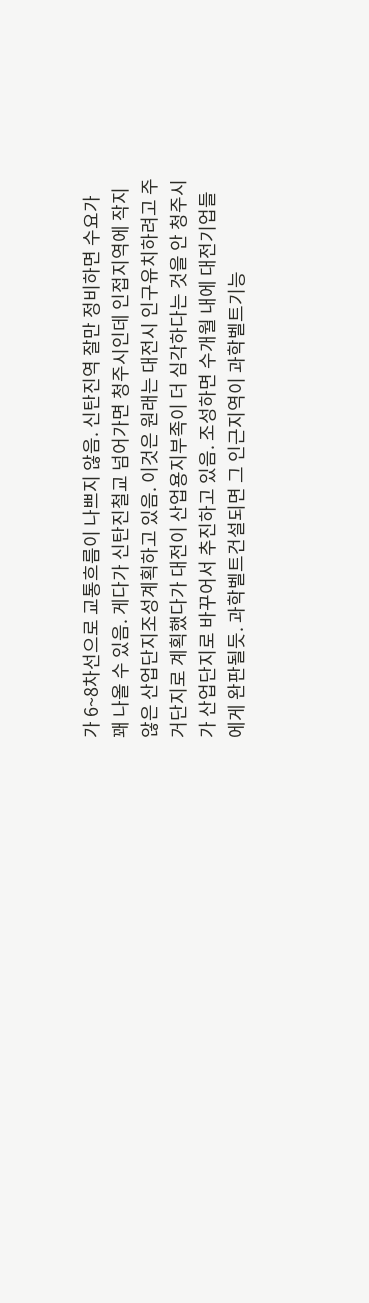가 6~8차선으로 교통흐름이 나쁘지 않음. 신탄진역 잘만 정비하면 수요가 꽤 나올 수 있음. 게다가 신탄진철교 넘어가면 청주시인데 인접지역에 작지않은 산업단지조성계획하고 있음. 이것은 원래는 대전시 인구유치하려고 주거단지로 계획했다가 대전이 산업용지부족이 더 심각하다는 것을 안 청주시가 산업단지로 바꾸어서 추진하고 있음. 조성하면 수개월 내에 대전기업들에게 완판될듯. 과학벨트건설되면 그 인근지역이 과학벨트기능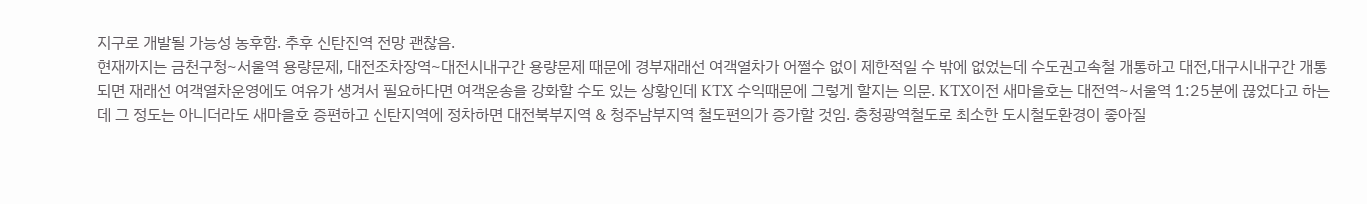지구로 개발될 가능성 농후함. 추후 신탄진역 전망 괜찮음.
현재까지는 금천구청~서울역 용량문제, 대전조차장역~대전시내구간 용량문제 때문에 경부재래선 여객열차가 어쩔수 없이 제한적일 수 밖에 없었는데 수도권고속철 개통하고 대전,대구시내구간 개통되면 재래선 여객열차운영에도 여유가 생겨서 필요하다면 여객운송을 강화할 수도 있는 상황인데 KTX 수익때문에 그렇게 할지는 의문. KTX이전 새마을호는 대전역~서울역 1:25분에 끊었다고 하는데 그 정도는 아니더라도 새마을호 증편하고 신탄지역에 정차하면 대전북부지역 & 청주남부지역 철도편의가 증가할 것임. 충청광역철도로 최소한 도시철도환경이 좋아질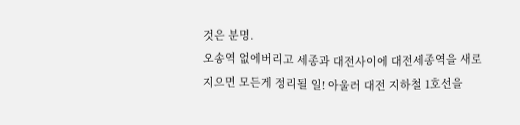것은 분명.
오송역 없에버리고 세종과 대전사이에 대전세종역을 새로 지으면 모든게 정리될 일! 아울러 대전 지하철 1호선을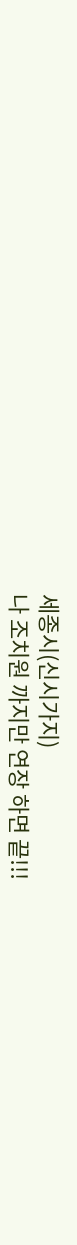세종시(신시가지)
나 조치원 까지만 연장 하면 끝!!!